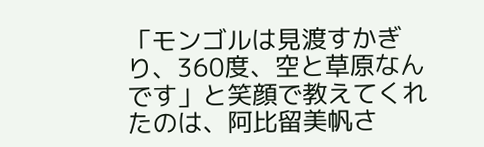「モンゴルは見渡すかぎり、360度、空と草原なんです」と笑顔で教えてくれたのは、阿比留美帆さ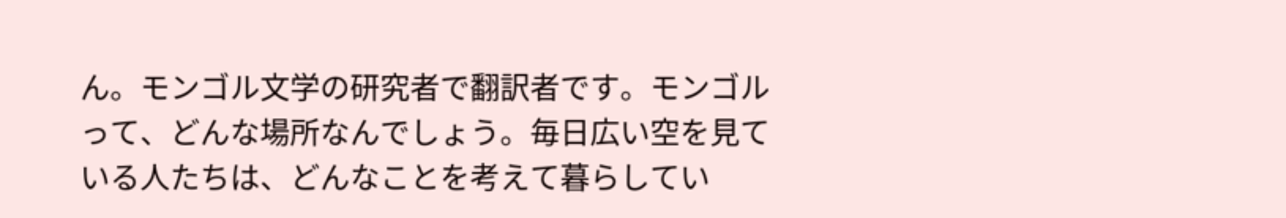ん。モンゴル文学の研究者で翻訳者です。モンゴルって、どんな場所なんでしょう。毎日広い空を見ている人たちは、どんなことを考えて暮らしてい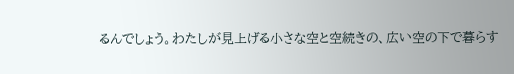るんでしょう。わたしが見上げる小さな空と空続きの、広い空の下で暮らす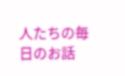人たちの毎日のお話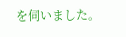を伺いました。